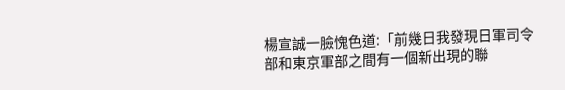楊宣誠一臉愧色道:「前幾日我發現日軍司令部和東京軍部之間有一個新出現的聯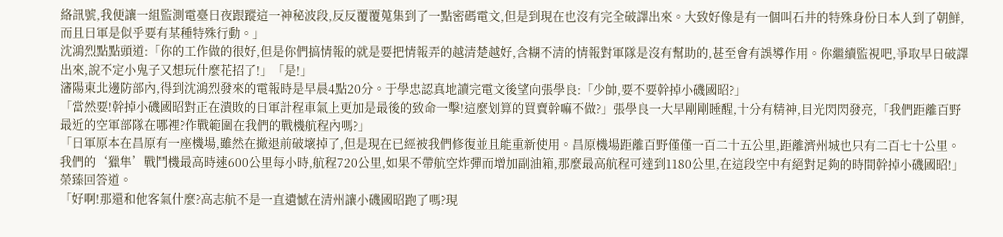絡訊號,我便讓一組監測電臺日夜跟蹤這一神秘波段,反反覆覆蒐集到了一點密碼電文,但是到現在也沒有完全破譯出來。大致好像是有一個叫石井的特殊身份日本人到了朝鮮,而且日軍是似乎要有某種特殊行動。」
沈鴻烈點點頭道:「你的工作做的很好,但是你們搞情報的就是要把情報弄的越清楚越好,含糊不清的情報對軍隊是沒有幫助的,甚至會有誤導作用。你繼續監視吧,爭取早日破譯出來,說不定小鬼子又想玩什麼花招了!」「是!」
瀋陽東北邊防部內,得到沈鴻烈發來的電報時是早晨4點20分。于學忠認真地讀完電文後望向張學良:「少帥,要不要幹掉小磯國昭?」
「當然要!幹掉小磯國昭對正在潰敗的日軍計程車氣上更加是最後的致命一擊!這麼划算的買賣幹嘛不做?」張學良一大早剛剛睡醒,十分有精神,目光閃閃發亮,「我們距離百野最近的空軍部隊在哪裡?作戰範圍在我們的戰機航程內嗎?」
「日軍原本在昌原有一座機場,雖然在撤退前破壞掉了,但是現在已經被我們修復並且能重新使用。昌原機場距離百野僅僅一百二十五公里,距離濟州城也只有二百七十公里。我們的‘獵隼’戰鬥機最高時速600公里每小時,航程720公里,如果不帶航空炸彈而增加副油箱,那麼最高航程可達到1180公里,在這段空中有絕對足夠的時間幹掉小磯國昭!」榮臻回答道。
「好啊!那還和他客氣什麼?高志航不是一直遺憾在清州讓小磯國昭跑了嗎?現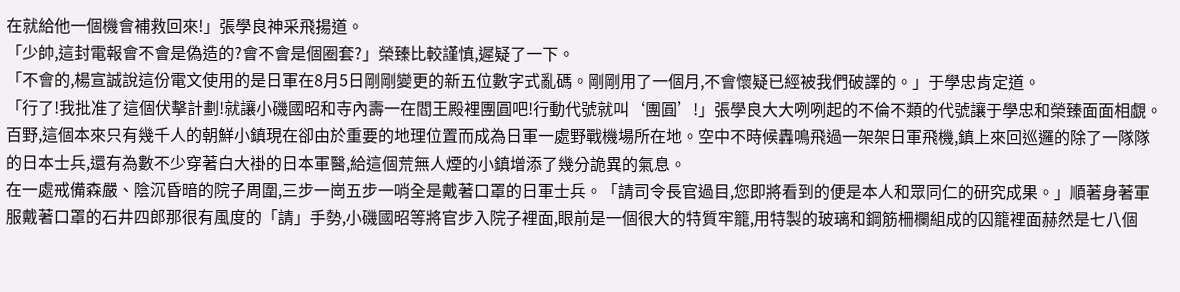在就給他一個機會補救回來!」張學良神采飛揚道。
「少帥,這封電報會不會是偽造的?會不會是個圈套?」榮臻比較謹慎,遲疑了一下。
「不會的,楊宣誠說這份電文使用的是日軍在8月5日剛剛變更的新五位數字式亂碼。剛剛用了一個月,不會懷疑已經被我們破譯的。」于學忠肯定道。
「行了!我批准了這個伏擊計劃!就讓小磯國昭和寺內壽一在閻王殿裡團圓吧!行動代號就叫‘團圓’!」張學良大大咧咧起的不倫不類的代號讓于學忠和榮臻面面相覷。
百野,這個本來只有幾千人的朝鮮小鎮現在卻由於重要的地理位置而成為日軍一處野戰機場所在地。空中不時候轟鳴飛過一架架日軍飛機,鎮上來回巡邏的除了一隊隊的日本士兵,還有為數不少穿著白大褂的日本軍醫,給這個荒無人煙的小鎮增添了幾分詭異的氣息。
在一處戒備森嚴、陰沉昏暗的院子周圍,三步一崗五步一哨全是戴著口罩的日軍士兵。「請司令長官過目,您即將看到的便是本人和眾同仁的研究成果。」順著身著軍服戴著口罩的石井四郎那很有風度的「請」手勢,小磯國昭等將官步入院子裡面,眼前是一個很大的特質牢籠,用特製的玻璃和鋼筋柵欄組成的囚籠裡面赫然是七八個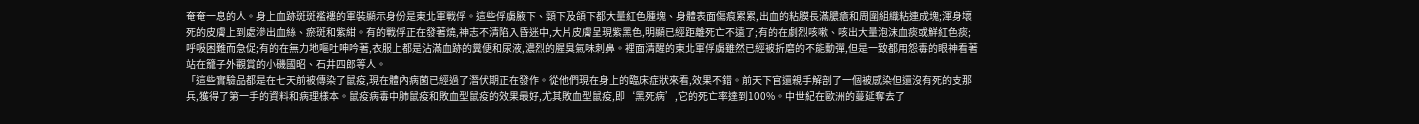奄奄一息的人。身上血跡斑斑襤褸的軍裝顯示身份是東北軍戰俘。這些俘虜腋下、頸下及頜下都大量紅色腫塊、身體表面傷痕累累,出血的粘膜長滿膿瘡和周圍組織粘連成塊;渾身壞死的皮膚上到處滲出血絲、瘀斑和紫紺。有的戰俘正在發著燒,神志不清陷入昏迷中,大片皮膚呈現紫黑色,明顯已經距離死亡不遠了;有的在劇烈咳嗽、咳出大量泡沫血痰或鮮紅色痰;呼吸困難而急促;有的在無力地嘔吐呻吟著,衣服上都是沾滿血跡的糞便和尿液,濃烈的腥臭氣味刺鼻。裡面清醒的東北軍俘虜雖然已經被折磨的不能動彈,但是一致都用怨毒的眼神看著站在籠子外觀賞的小磯國昭、石井四郎等人。
「這些實驗品都是在七天前被傳染了鼠疫,現在體內病菌已經過了潛伏期正在發作。從他們現在身上的臨床症狀來看,效果不錯。前天下官還親手解剖了一個被感染但還沒有死的支那兵,獲得了第一手的資料和病理樣本。鼠疫病毒中肺鼠疫和敗血型鼠疫的效果最好,尤其敗血型鼠疫,即‘黑死病’,它的死亡率達到100%。中世紀在歐洲的蔓延奪去了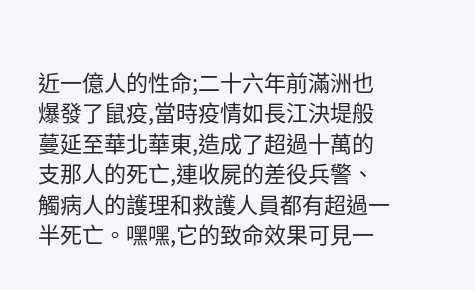近一億人的性命;二十六年前滿洲也爆發了鼠疫,當時疫情如長江決堤般蔓延至華北華東,造成了超過十萬的支那人的死亡,連收屍的差役兵警、觸病人的護理和救護人員都有超過一半死亡。嘿嘿,它的致命效果可見一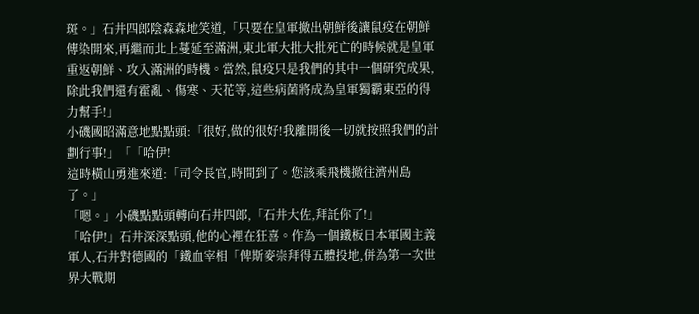斑。」石井四郎陰森森地笑道,「只要在皇軍撤出朝鮮後讓鼠疫在朝鮮傳染開來,再繼而北上蔓延至滿洲,東北軍大批大批死亡的時候就是皇軍重返朝鮮、攻入滿洲的時機。當然,鼠疫只是我們的其中一個研究成果,除此我們還有霍亂、傷寒、天花等,這些病菌將成為皇軍獨霸東亞的得力幫手!」
小磯國昭滿意地點點頭:「很好,做的很好!我離開後一切就按照我們的計劃行事!」「「哈伊!
這時橫山勇進來道:「司令長官,時間到了。您該乘飛機撤往濟州島了。」
「嗯。」小磯點點頭轉向石井四郎,「石井大佐,拜託你了!」
「哈伊!」石井深深點頭,他的心裡在狂喜。作為一個鐵板日本軍國主義軍人,石井對德國的「鐵血宰相「俾斯麥崇拜得五體投地,併為第一次世界大戰期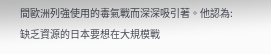間歐洲列強使用的毒氣戰而深深吸引著。他認為:缺乏資源的日本要想在大規模戰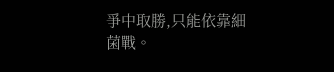爭中取勝,只能依靠細菌戰。